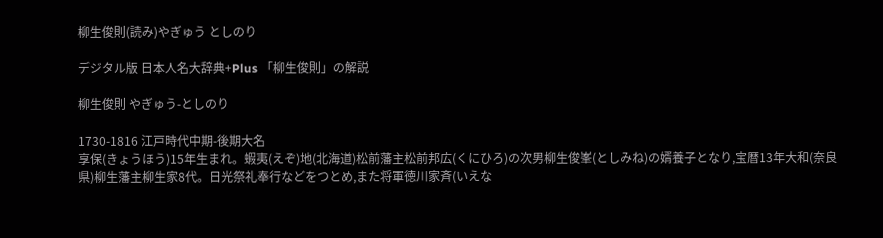柳生俊則(読み)やぎゅう としのり

デジタル版 日本人名大辞典+Plus 「柳生俊則」の解説

柳生俊則 やぎゅう-としのり

1730-1816 江戸時代中期-後期大名
享保(きょうほう)15年生まれ。蝦夷(えぞ)地(北海道)松前藩主松前邦広(くにひろ)の次男柳生俊峯(としみね)の婿養子となり,宝暦13年大和(奈良県)柳生藩主柳生家8代。日光祭礼奉行などをつとめ,また将軍徳川家斉(いえな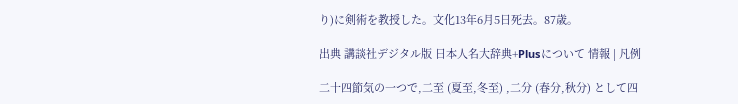り)に剣術を教授した。文化13年6月5日死去。87歳。

出典 講談社デジタル版 日本人名大辞典+Plusについて 情報 | 凡例

二十四節気の一つで,二至 (夏至,冬至) ,二分 (春分,秋分) として四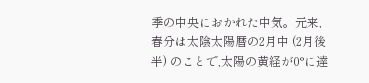季の中央におかれた中気。元来,春分は太陰太陽暦の2月中 (2月後半) のことで,太陽の黄経が0°に達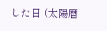した日 (太陽暦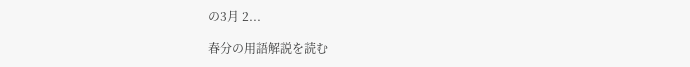の3月 2...

春分の用語解説を読む